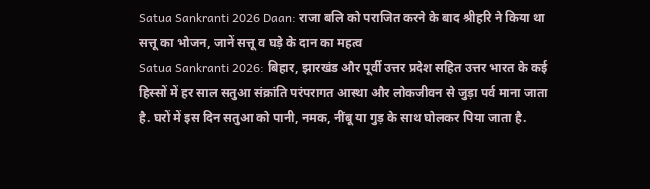Satua Sankranti 2026 Daan: राजा बलि को पराजित करने के बाद श्रीहरि ने किया था सत्तू का भोजन, जानें सत्तू व घड़े के दान का महत्व
Satua Sankranti 2026: बिहार, झारखंड और पूर्वी उत्तर प्रदेश सहित उत्तर भारत के कई हिस्सों में हर साल सतुआ संक्रांति परंपरागत आस्था और लोकजीवन से जुड़ा पर्व माना जाता है. घरों में इस दिन सतुआ को पानी, नमक, नींबू या गुड़ के साथ घोलकर पिया जाता है.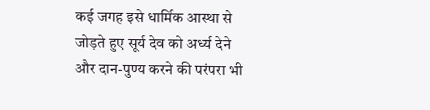कई जगह इसे धार्मिक आस्था से जोड़ते हुए सूर्य देव को अर्ध्य देने और दान-पुण्य करने की परंपरा भी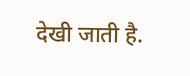देखी जाती है.